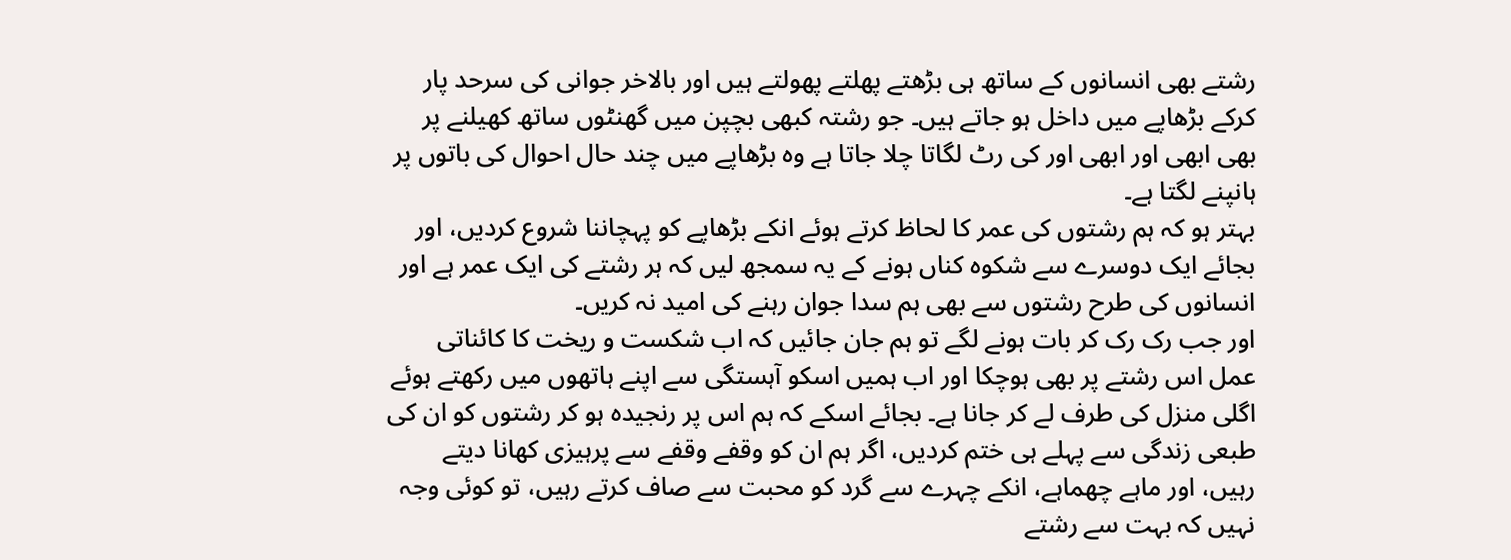رشتے بھی انسانوں کے ساتھ ہی بڑھتے پھلتے پھولتے ہیں اور بالاخر جوانی کی سرحد پار کرکے بڑھاپے میں داخل ہو جاتے ہیں۔ جو رشتہ کبھی بچپن میں گھنٹوں ساتھ کھیلنے پر بھی ابھی اور ابھی اور کی رٹ لگاتا چلا جاتا ہے وہ بڑھاپے میں چند حال احوال کی باتوں پر ہانپنے لگتا ہے۔
بہتر ہو کہ ہم رشتوں کی عمر کا لحاظ کرتے ہوئے انکے بڑھاپے کو پہچاننا شروع کردیں، اور بجائے ایک دوسرے سے شکوہ کناں ہونے کے یہ سمجھ لیں کہ ہر رشتے کی ایک عمر ہے اور انسانوں کی طرح رشتوں سے بھی ہم سدا جوان رہنے کی امید نہ کریں۔
اور جب رک رک کر بات ہونے لگے تو ہم جان جائیں کہ اب شکست و ریخت کا کائناتی عمل اس رشتے پر بھی ہوچکا اور اب ہمیں اسکو آہستگی سے اپنے ہاتھوں میں رکھتے ہوئے اگلی منزل کی طرف لے کر جانا ہے۔ بجائے اسکے کہ ہم اس پر رنجیدہ ہو کر رشتوں کو ان کی طبعی زندگی سے پہلے ہی ختم کردیں، اگر ہم ان کو وقفے وقفے سے پرہیزی کھانا دیتے رہیں، اور ماہے چھماہے، انکے چہرے سے گرد کو محبت سے صاف کرتے رہیں، تو کوئی وجہ نہیں کہ بہت سے رشتے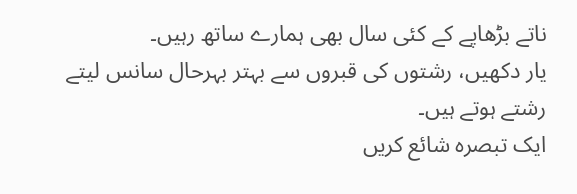ناتے بڑھاپے کے کئی سال بھی ہمارے ساتھ رہیں۔
یار دکھیں، رشتوں کی قبروں سے بہتر بہرحال سانس لیتے رشتے ہوتے ہیں۔
ایک تبصرہ شائع کریں